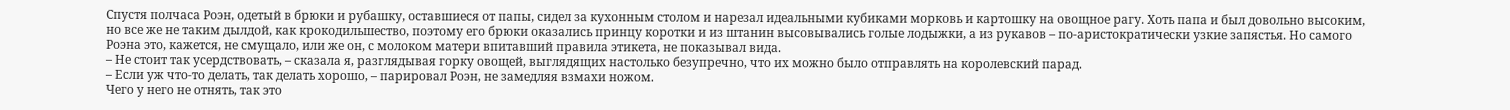Спустя полчаса Роэн, одетый в брюки и рубашку, оставшиеся от папы, сидел за кухонным столом и нарезал идеальными кубиками морковь и картошку на овощное рагу. Хоть папа и был довольно высоким, но все же не таким дылдой, как крокодильшество, поэтому его брюки оказались принцу коротки и из штанин высовывались голые лодыжки, а из рукавов – по-аристократически узкие запястья. Но самого Роэна это, кажется, не смущало, или же он, с молоком матери впитавший правила этикета, не показывал вида.
– Не стоит так усердствовать, – сказала я, разглядывая горку овощей, выглядящих настолько безупречно, что их можно было отправлять на королевский парад.
– Если уж что-то делать, так делать хорошо, – парировал Роэн, не замедляя взмахи ножом.
Чего у него не отнять, так это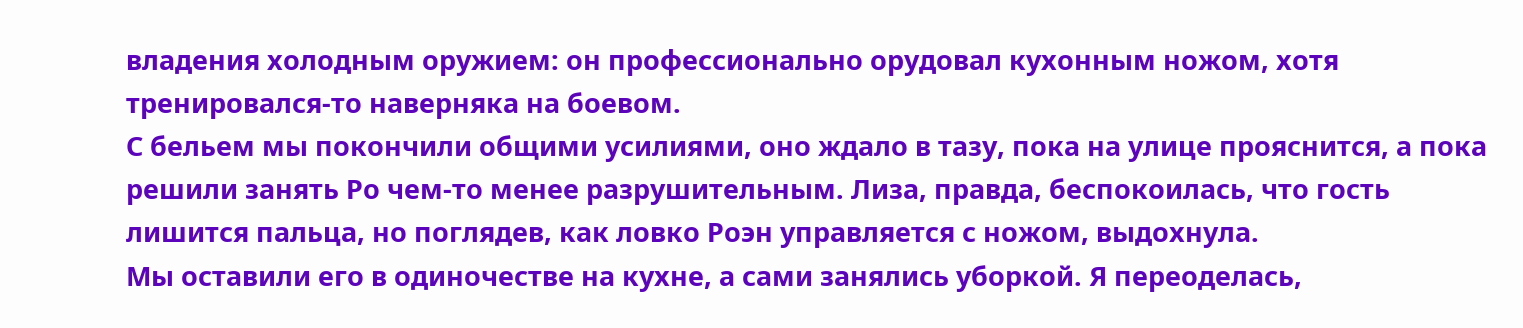владения холодным оружием: он профессионально орудовал кухонным ножом, хотя тренировался-то наверняка на боевом.
С бельем мы покончили общими усилиями, оно ждало в тазу, пока на улице прояснится, а пока решили занять Ро чем-то менее разрушительным. Лиза, правда, беспокоилась, что гость лишится пальца, но поглядев, как ловко Роэн управляется с ножом, выдохнула.
Мы оставили его в одиночестве на кухне, а сами занялись уборкой. Я переоделась,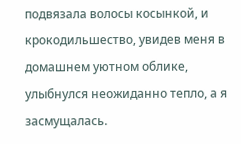подвязала волосы косынкой, и крокодильшество, увидев меня в домашнем уютном облике, улыбнулся неожиданно тепло, а я засмущалась.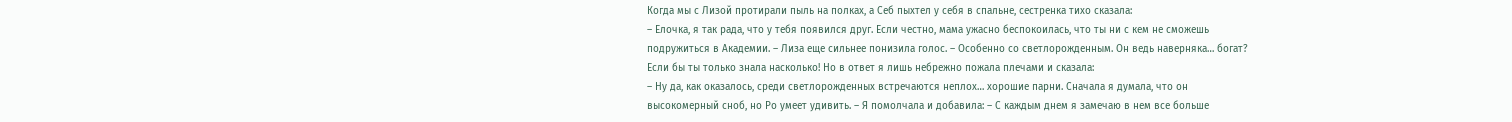Когда мы с Лизой протирали пыль на полках, а Себ пыхтел у себя в спальне, сестренка тихо сказала:
– Елочка, я так рада, что у тебя появился друг. Если честно, мама ужасно беспокоилась, что ты ни с кем не сможешь подружиться в Академии. – Лиза еще сильнее понизила голос. – Особенно со светлорожденным. Он ведь наверняка… богат?
Если бы ты только знала насколько! Но в ответ я лишь небрежно пожала плечами и сказала:
– Ну да, как оказалось, среди светлорожденных встречаются неплох… хорошие парни. Сначала я думала, что он высокомерный сноб, но Ро умеет удивить. – Я помолчала и добавила: – С каждым днем я замечаю в нем все больше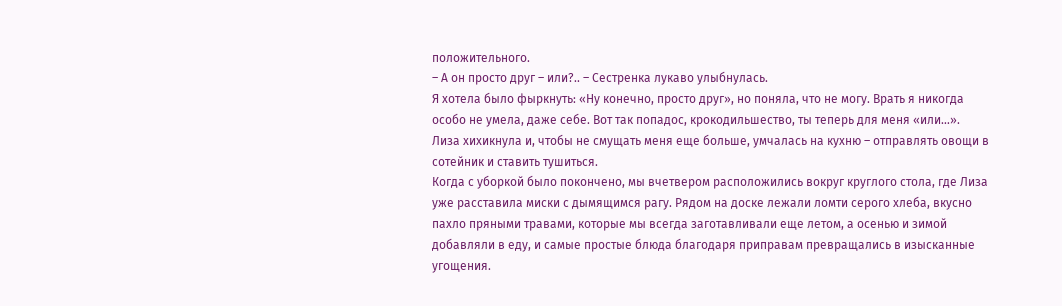положительного.
– А он просто друг – или?.. – Сестренка лукаво улыбнулась.
Я хотела было фыркнуть: «Ну конечно, просто друг», но поняла, что не могу. Врать я никогда особо не умела, даже себе. Вот так попадос, крокодильшество, ты теперь для меня «или…».
Лиза хихикнула и, чтобы не смущать меня еще больше, умчалась на кухню – отправлять овощи в сотейник и ставить тушиться.
Когда с уборкой было покончено, мы вчетвером расположились вокруг круглого стола, где Лиза уже расставила миски с дымящимся рагу. Рядом на доске лежали ломти серого хлеба, вкусно пахло пряными травами, которые мы всегда заготавливали еще летом, а осенью и зимой добавляли в еду, и самые простые блюда благодаря приправам превращались в изысканные угощения.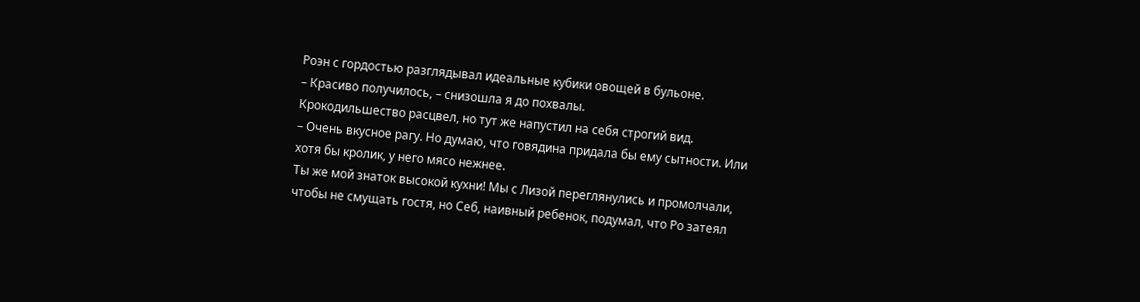Роэн с гордостью разглядывал идеальные кубики овощей в бульоне.
– Красиво получилось, – снизошла я до похвалы.
Крокодильшество расцвел, но тут же напустил на себя строгий вид.
– Очень вкусное рагу. Но думаю, что говядина придала бы ему сытности. Или хотя бы кролик, у него мясо нежнее.
Ты же мой знаток высокой кухни! Мы с Лизой переглянулись и промолчали, чтобы не смущать гостя, но Себ, наивный ребенок, подумал, что Ро затеял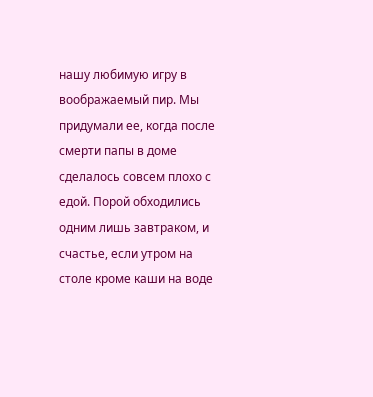нашу любимую игру в воображаемый пир. Мы придумали ее, когда после смерти папы в доме сделалось совсем плохо с едой. Порой обходились одним лишь завтраком, и счастье, если утром на столе кроме каши на воде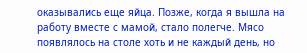оказывались еще яйца. Позже, когда я вышла на работу вместе с мамой, стало полегче. Мясо появлялось на столе хоть и не каждый день, но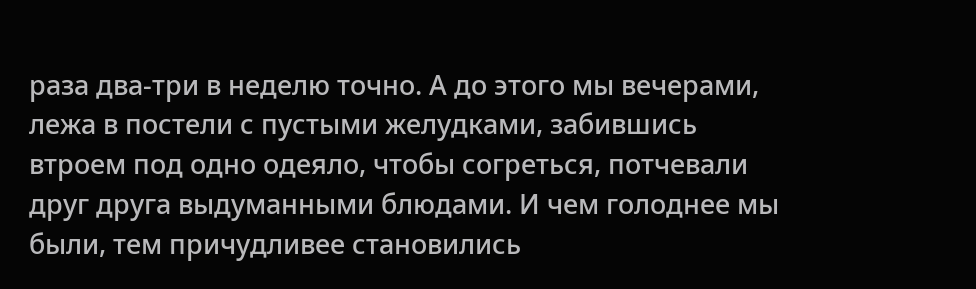раза два-три в неделю точно. А до этого мы вечерами, лежа в постели с пустыми желудками, забившись втроем под одно одеяло, чтобы согреться, потчевали друг друга выдуманными блюдами. И чем голоднее мы были, тем причудливее становились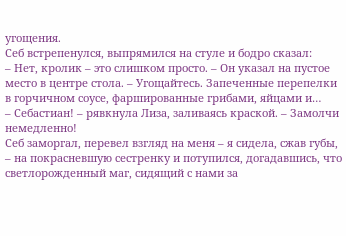угощения.
Себ встрепенулся, выпрямился на стуле и бодро сказал:
– Нет, кролик – это слишком просто. – Он указал на пустое место в центре стола. – Угощайтесь. Запеченные перепелки в горчичном соусе, фаршированные грибами, яйцами и…
– Себастиан! – рявкнула Лиза, заливаясь краской. – Замолчи немедленно!
Себ заморгал, перевел взгляд на меня – я сидела, сжав губы, – на покрасневшую сестренку и потупился, догадавшись, что светлорожденный маг, сидящий с нами за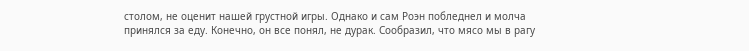столом, не оценит нашей грустной игры. Однако и сам Роэн побледнел и молча принялся за еду. Конечно, он все понял, не дурак. Сообразил, что мясо мы в рагу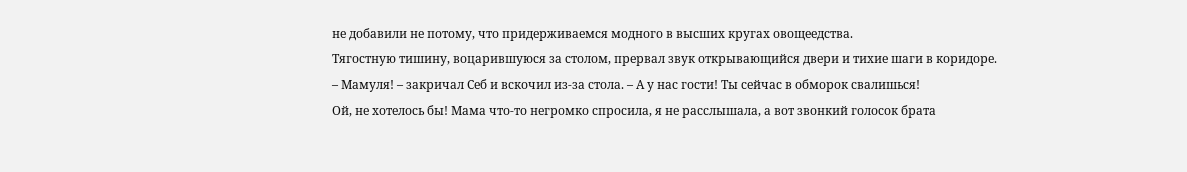не добавили не потому, что придерживаемся модного в высших кругах овощеедства.
Тягостную тишину, воцарившуюся за столом, прервал звук открывающийся двери и тихие шаги в коридоре.
– Мамуля! – закричал Себ и вскочил из-за стола. – А у нас гости! Ты сейчас в обморок свалишься!
Ой, не хотелось бы! Мама что-то негромко спросила, я не расслышала, а вот звонкий голосок брата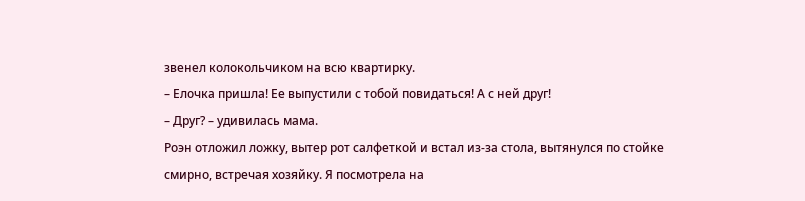звенел колокольчиком на всю квартирку.
– Елочка пришла! Ее выпустили с тобой повидаться! А с ней друг!
– Друг? – удивилась мама.
Роэн отложил ложку, вытер рот салфеткой и встал из-за стола, вытянулся по стойке смирно, встречая хозяйку. Я посмотрела на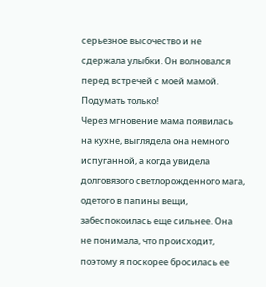серьезное высочество и не сдержала улыбки. Он волновался перед встречей с моей мамой. Подумать только!
Через мгновение мама появилась на кухне, выглядела она немного испуганной, а когда увидела долговязого светлорожденного мага, одетого в папины вещи, забеспокоилась еще сильнее. Она не понимала, что происходит, поэтому я поскорее бросилась ее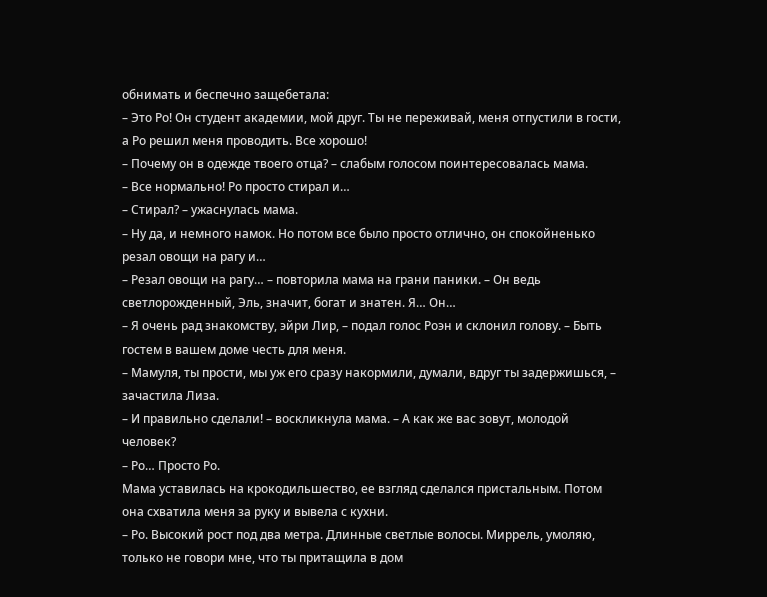обнимать и беспечно защебетала:
– Это Ро! Он студент академии, мой друг. Ты не переживай, меня отпустили в гости, а Ро решил меня проводить. Все хорошо!
– Почему он в одежде твоего отца? – слабым голосом поинтересовалась мама.
– Все нормально! Ро просто стирал и…
– Стирал? – ужаснулась мама.
– Ну да, и немного намок. Но потом все было просто отлично, он спокойненько резал овощи на рагу и…
– Резал овощи на рагу… – повторила мама на грани паники. – Он ведь светлорожденный, Эль, значит, богат и знатен. Я… Он…
– Я очень рад знакомству, эйри Лир, – подал голос Роэн и склонил голову. – Быть гостем в вашем доме честь для меня.
– Мамуля, ты прости, мы уж его сразу накормили, думали, вдруг ты задержишься, – зачастила Лиза.
– И правильно сделали! – воскликнула мама. – А как же вас зовут, молодой человек?
– Ро… Просто Ро.
Мама уставилась на крокодильшество, ее взгляд сделался пристальным. Потом она схватила меня за руку и вывела с кухни.
– Ро. Высокий рост под два метра. Длинные светлые волосы. Миррель, умоляю, только не говори мне, что ты притащила в дом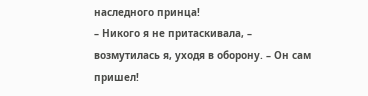наследного принца!
– Никого я не притаскивала, – возмутилась я, уходя в оборону. – Он сам пришел!